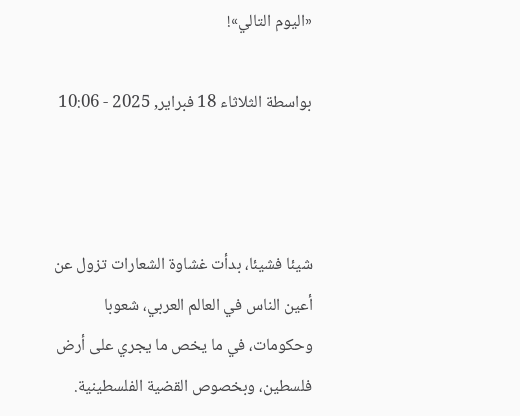«اليوم التالي»!

بواسطة الثلاثاء 18 فبراير, 2025 - 10:06



شيئا فشيئا، بدأت غشاوة الشعارات تزول عن أعين الناس في العالم العربي، شعوبا وحكومات، في ما يخص ما يجري على أرض فلسطين، وبخصوص القضية الفلسطينية.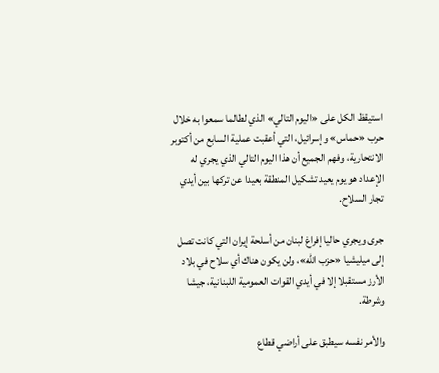استيقظ الكل على «اليوم التالي» الذي لطالما سمعوا به خلال حرب «حماس» وإسرائيل، التي أعقبت عملية السابع من أكتوبر الانتحارية، وفهم الجميع أن هذا اليوم التالي الذي يجري له الإعداد هو يوم يعيد تشكيل المنطقة بعيدا عن تركها بين أيدي تجار السلاح.

جرى ويجري حاليا إفراغ لبنان من أسلحة إيران التي كانت تصل إلى ميليشيا «حزب الله»، ولن يكون هناك أي سلاح في بلاد الأرز مستقبلا إلا في أيدي القوات العمومية اللبنانية، جيشا وشرطة.

والأمر نفسه سيطبق على أراضي قطاع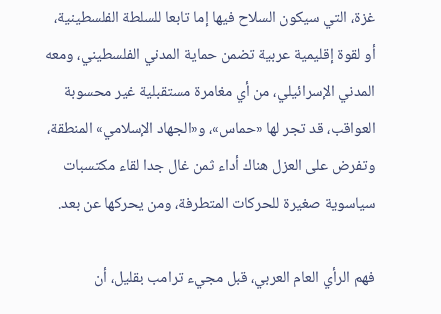غزة، التي سيكون السلاح فيها إما تابعا للسلطة الفلسطينية، أو لقوة إقليمية عربية تضمن حماية المدني الفلسطيني، ومعه المدني الإسرائيلي، من أي مغامرة مستقبلية غير محسوبة العواقب، قد تجر لها «حماس»، و«الجهاد الإسلامي» المنطقة، وتفرض على العزل هناك أداء ثمن غال جدا لقاء مكتسبات سياسوية صغيرة للحركات المتطرفة، ومن يحركها عن بعد.

فهم الرأي العام العربي، قبل مجيء ترامب بقليل، أن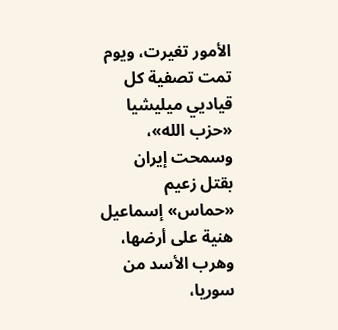الأمور تغيرت، ويوم تمت تصفية كل قياديي ميليشيا «حزب الله»، وسمحت إيران بقتل زعيم «حماس» إسماعيل هنية على أرضها، وهرب الأسد من سوريا،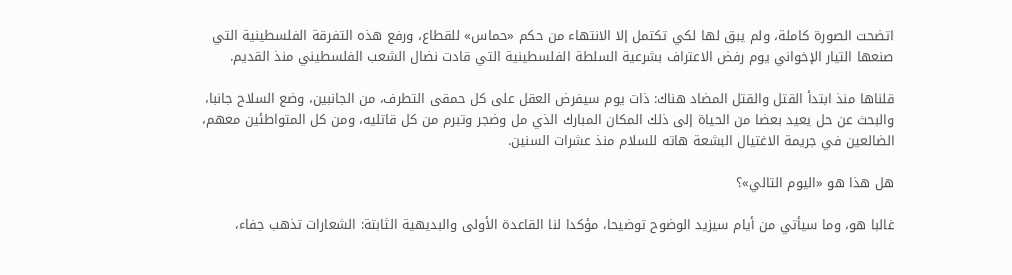اتضحت الصورة كاملة، ولم يبق لها لكي تكتمل إلا الانتهاء من حكم «حماس» للقطاع، ورفع هذه التفرقة الفلسطينية التي صنعها التيار الإخواني يوم رفض الاعتراف بشرعية السلطة الفلسطينية التي قادت نضال الشعب الفلسطيني منذ القديم.

قلناها منذ ابتدأ القتل والقتل المضاد هناك: ذات يوم سيفرض العقل على كل حمقى التطرف، من الجانبين، وضع السلاح جانبا، والبحث عن حل يعيد بعضا من الحياة إلى ذلك المكان المبارك الذي مل وضجر وتبرم من كل قاتليه، ومن كل المتواطئين معهم، الضالعين في جريمة الاغتيال البشعة هاته للسلام منذ عشرات السنين.

هل هذا هو «اليوم التالي»؟

غالبا هو، وما سيأتي من أيام سيزيد الوضوح توضيحا، مؤكدا لنا القاعدة الأولى والبديهية الثابتة: الشعارات تذهب جفاء،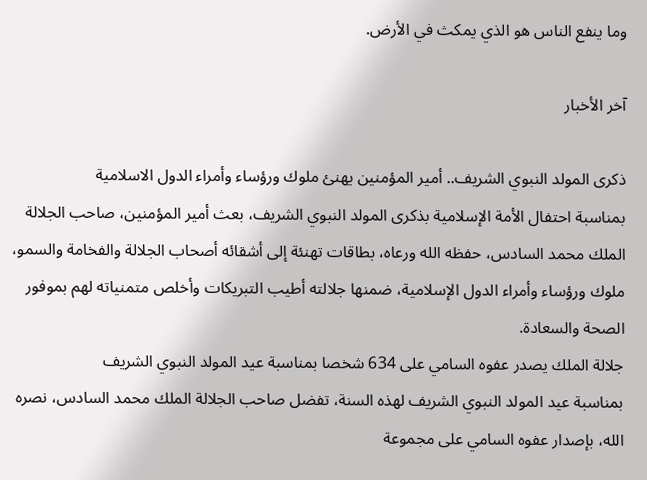وما ينفع الناس هو الذي يمكث في الأرض.

آخر الأخبار

ذكرى المولد النبوي الشريف.. أمير المؤمنين يهنئ ملوك ورؤساء وأمراء الدول الاسلامية
بمناسبة احتفال الأمة الإسلامية بذكرى المولد النبوي الشريف، بعث أمير المؤمنين، صاحب الجلالة الملك محمد السادس، حفظه الله ورعاه، بطاقات تهنئة إلى أشقائه أصحاب الجلالة والفخامة والسمو، ملوك ورؤساء وأمراء الدول الإسلامية، ضمنها جلالته أطيب التبريكات وأخلص متمنياته لهم بموفور الصحة والسعادة.
جلالة الملك يصدر عفوه السامي على 634 شخصا بمناسبة عيد المولد النبوي الشريف
بمناسبة عيد المولد النبوي الشريف لهذه السنة، تفضل صاحب الجلالة الملك محمد السادس، نصره الله، بإصدار عفوه السامي على مجموعة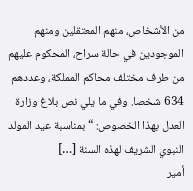من الأشخاص، منهم المعتقلين ومنهم الموجودين في حالة سراح، المحكوم عليهم من طرف مختلف محاكم المملكة، وعددهم 634 شخصا. وفي ما يلي نص بلاغ وزارة العدل بهذا الخصوص: “بمناسبة عيد المولد النبوي الشريف لهذه السنة […]
أمير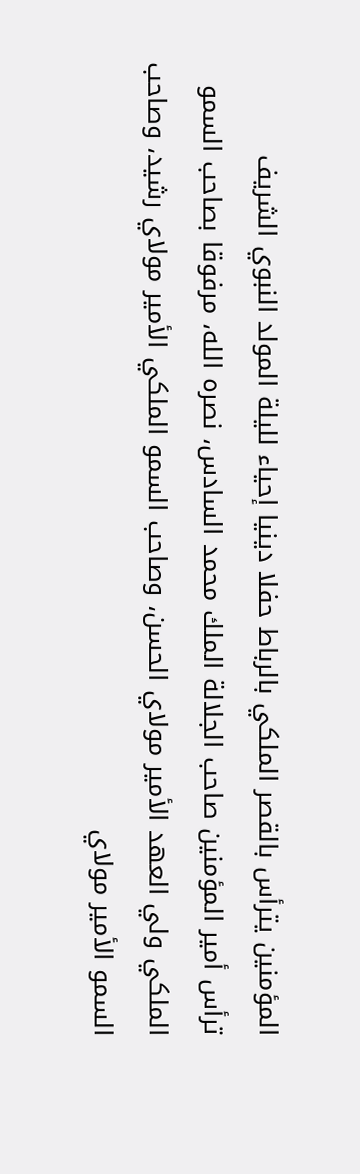المؤمنين يترأس بالقصر الملكي بالرباط حفلا دينيا إحياء لليلة المولد النبوي الشريف
ترأس أمير المؤمنين صاحب الجلالة الملك محمد السادس، نصره الله، مرفوقا بصاحب السمو الملكي ولي العهد الأمير مولاي الحسن، وصاحب السمو الملكي الأمير مولاي رشيد، وصاحب السمو الأمير مولاي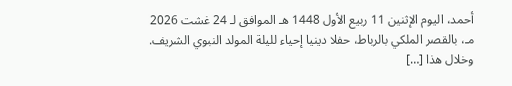أحمد، اليوم الإثنين 11 ربيع الأول 1448 هـ الموافق لـ 24 غشت 2026 مـ، بالقصر الملكي بالرباط، حفلا دينيا إحياء لليلة المولد النبوي الشريف. وخلال هذا […]